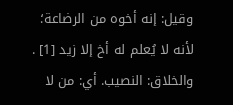وقيل: إنه أخوه من الرضاعة؛ لأنه لا يُعلم له أخ إلا زيد [1] .
والخلاق: النصيب. أي: من لا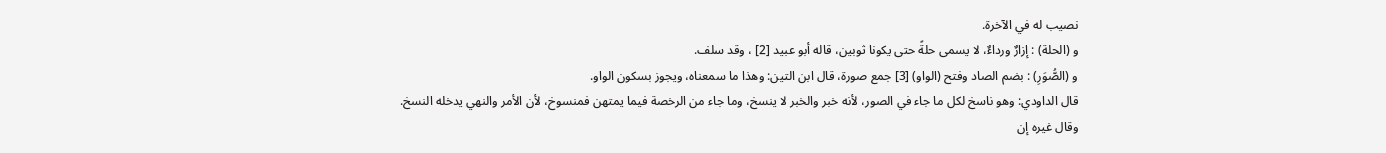نصيب له في الآخرة.
و (الحلة) : إزارٌ ورداءٌ، لا يسمى حلةً حتى يكونا ثوبين، قاله أبو عبيد [2] ، وقد سلف.
و (الصُّوَرِ) : بضم الصاد وفتح (الواو) [3] جمع صورة، قال ابن التين: وهذا ما سمعناه، ويجوز بسكون الواو.
قال الداودي: وهو ناسخ لكل ما جاء في الصور، لأنه خبر والخبر لا ينسخ، وما جاء من الرخصة فيما يمتهن فمنسوخ، لأن الأمر والنهي يدخله النسخ.
وقال غيره إن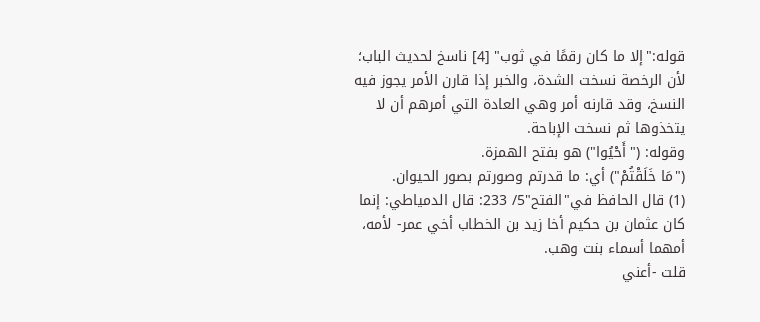قوله:"إلا ما كان رقمًا في ثوب" [4] ناسخ لحديث الباب؛ لأن الرخصة نسخت الشدة، والخبر إذا قارن الأمر يجوز فيه النسخ، وقد قارنه أمر وهي العادة التي أمرهم أن لا يتخذوها ثم نسخت الإباحة.
وقوله: ("أَحْيُوا") هو بفتح الهمزة.
("مَا خَلَقْتُمْ") أي: ما قدرتم وصورتم بصور الحيوان.
(1) قال الحافظ في"الفتح"5/ 233: قال الدمياطي: إنما كان عثمان بن حكيم أخا زيد بن الخطاب أخي عمر- لأمه، أمهما أسماء بنت وهب.
قلت -أعني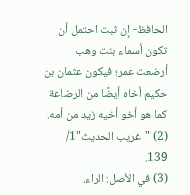الحافظ- إن ثبت احتمل أن تكون أسماء بنت وهب أرضعت عمر؛ فيكون عثمان بن حكيم أخاه أيضًا من الرضاعة كما هو أخو أخيه زيد من أمه.
(2) "غريب الحديث"1/ 139.
(3) في الأصل: الراء.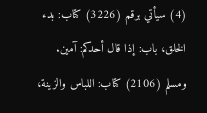(4) سيأتي برقم (3226) كتاب: بدء الخلق، باب: إذا قال أحدكم: آمين.
ومسلم (2106) كتاب: اللباس والزينة،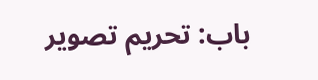باب: تحريم تصوير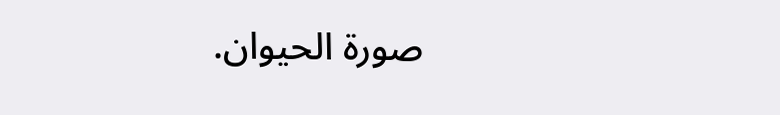صورة الحيوان.